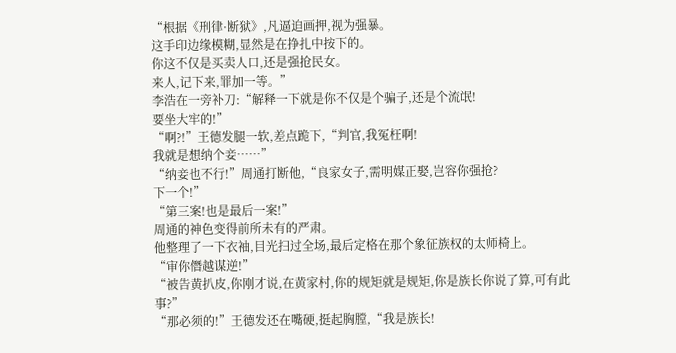“根据《刑律·断狱》,凡逼迫画押,视为强暴。
这手印边缘模糊,显然是在挣扎中按下的。
你这不仅是买卖人口,还是强抢民女。
来人,记下来,罪加一等。”
李浩在一旁补刀:“解释一下就是你不仅是个骗子,还是个流氓!
要坐大牢的!”
“啊?!”王德发腿一软,差点跪下,“判官,我冤枉啊!
我就是想纳个妾……”
“纳妾也不行!”周通打断他,“良家女子,需明媒正娶,岂容你强抢?
下一个!”
“第三案!也是最后一案!”
周通的神色变得前所未有的严肃。
他整理了一下衣袖,目光扫过全场,最后定格在那个象征族权的太师椅上。
“审你僭越谋逆!”
“被告黄扒皮,你刚才说,在黄家村,你的规矩就是规矩,你是族长你说了算,可有此事?”
“那必须的!”王德发还在嘴硬,挺起胸膛,“我是族长!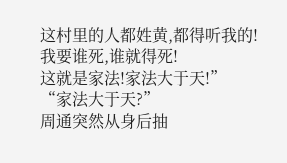这村里的人都姓黄,都得听我的!
我要谁死,谁就得死!
这就是家法!家法大于天!”
“家法大于天?”
周通突然从身后抽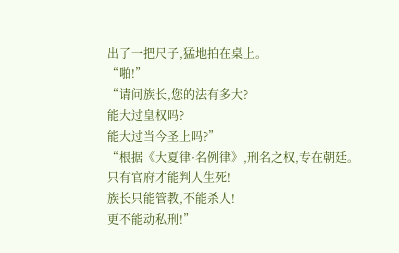出了一把尺子,猛地拍在桌上。
“啪!”
“请问族长,您的法有多大?
能大过皇权吗?
能大过当今圣上吗?”
“根据《大夏律·名例律》,刑名之权,专在朝廷。
只有官府才能判人生死!
族长只能管教,不能杀人!
更不能动私刑!”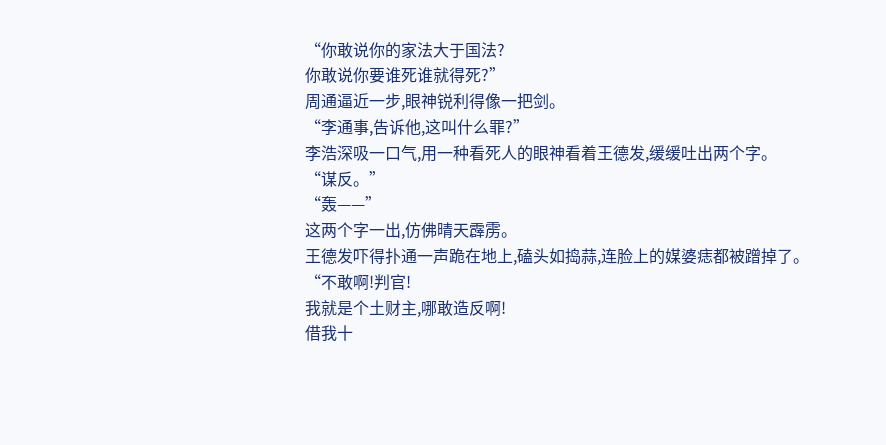“你敢说你的家法大于国法?
你敢说你要谁死谁就得死?”
周通逼近一步,眼神锐利得像一把剑。
“李通事,告诉他,这叫什么罪?”
李浩深吸一口气,用一种看死人的眼神看着王德发,缓缓吐出两个字。
“谋反。”
“轰——”
这两个字一出,仿佛晴天霹雳。
王德发吓得扑通一声跪在地上,磕头如捣蒜,连脸上的媒婆痣都被蹭掉了。
“不敢啊!判官!
我就是个土财主,哪敢造反啊!
借我十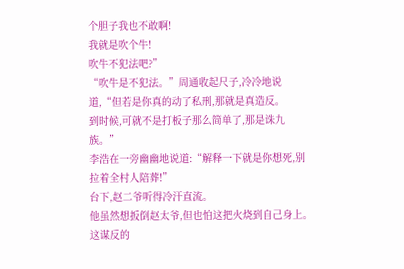个胆子我也不敢啊!
我就是吹个牛!
吹牛不犯法吧?”
“吹牛是不犯法。”周通收起尺子,冷冷地说道,“但若是你真的动了私刑,那就是真造反。
到时候,可就不是打板子那么简单了,那是诛九族。”
李浩在一旁幽幽地说道:“解释一下就是你想死,别拉着全村人陪葬!”
台下,赵二爷听得冷汗直流。
他虽然想扳倒赵太爷,但也怕这把火烧到自己身上。
这谋反的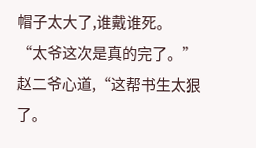帽子太大了,谁戴谁死。
“太爷这次是真的完了。”赵二爷心道,“这帮书生太狠了。